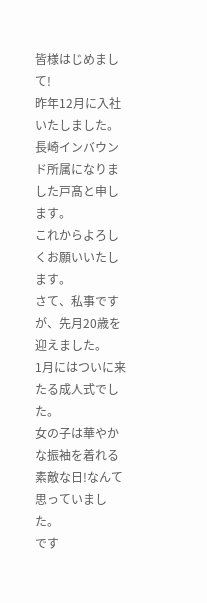皆様はじめまして!
昨年12月に入社いたしました。
長崎インバウンド所属になりました戸髙と申します。
これからよろしくお願いいたします。
さて、私事ですが、先月20歳を迎えました。
1月にはついに来たる成人式でした。
女の子は華やかな振袖を着れる素敵な日!なんて思っていました。
です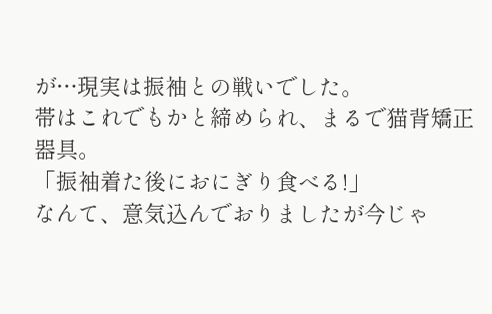が…現実は振袖との戦いでした。
帯はこれでもかと締められ、まるで猫背矯正器具。
「振袖着た後におにぎり食べる!」
なんて、意気込んでおりましたが今じゃ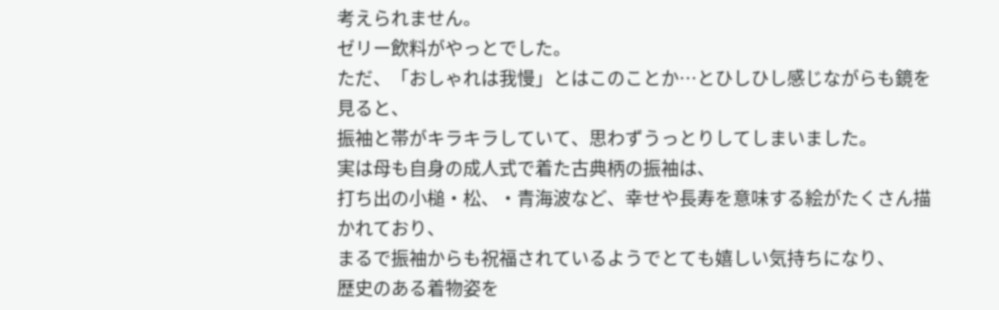考えられません。
ゼリー飲料がやっとでした。
ただ、「おしゃれは我慢」とはこのことか…とひしひし感じながらも鏡を見ると、
振袖と帯がキラキラしていて、思わずうっとりしてしまいました。
実は母も自身の成人式で着た古典柄の振袖は、
打ち出の小槌・松、・青海波など、幸せや長寿を意味する絵がたくさん描かれており、
まるで振袖からも祝福されているようでとても嬉しい気持ちになり、
歴史のある着物姿を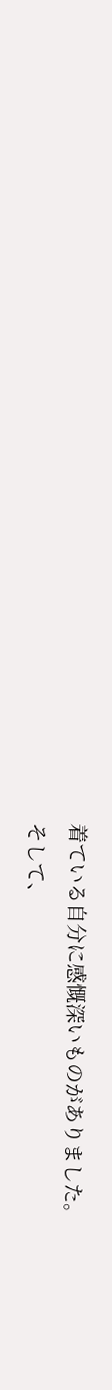着ている自分に感慨深いものがありました。
そして、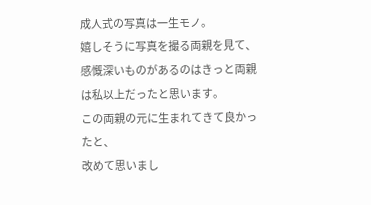成人式の写真は一生モノ。
嬉しそうに写真を撮る両親を見て、
感慨深いものがあるのはきっと両親は私以上だったと思います。
この両親の元に生まれてきて良かったと、
改めて思いまし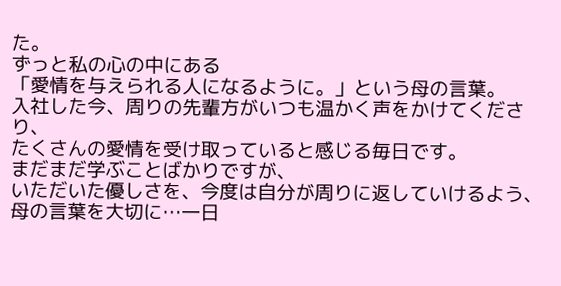た。
ずっと私の心の中にある
「愛情を与えられる人になるように。」という母の言葉。
入社した今、周りの先輩方がいつも温かく声をかけてくださり、
たくさんの愛情を受け取っていると感じる毎日です。
まだまだ学ぶことばかりですが、
いただいた優しさを、今度は自分が周りに返していけるよう、
母の言葉を大切に…一日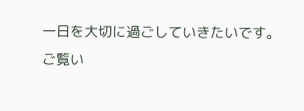一日を大切に過ごしていきたいです。
ご覧い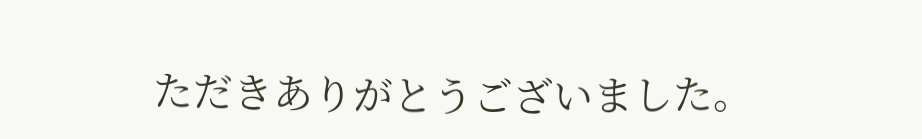ただきありがとうございました。